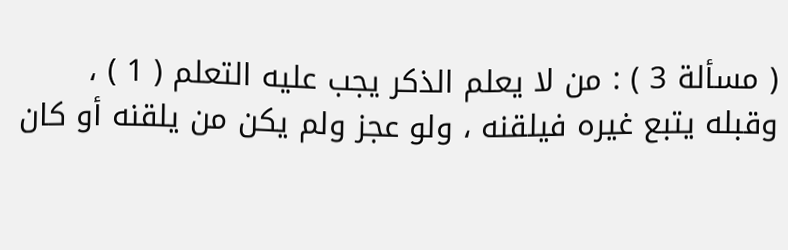( مسألة 3 ) : من لا يعلم الذكر يجب عليه التعلم ( 1 ) ،
وقبله يتبع غيره فيلقنه ، ولو عجز ولم يكن من يلقنه أو كان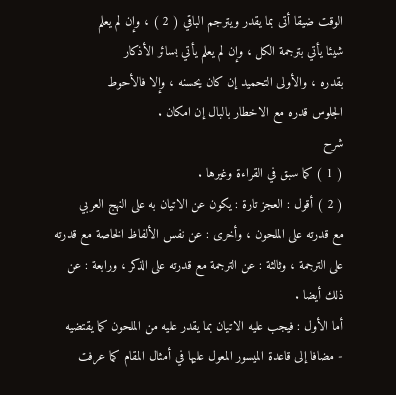الوقت ضيقا أتى بما يقدر ويترجم الباقي ( 2 ) ، وإن لم يعلم
شيئا يأتي بترجمة الكل ، وإن لم يعلم يأتي بسائر الأذكار
بقدره ، والأولى التحميد إن كان يحسنه ، وإلا فالأحوط
الجلوس قدره مع الاخطار بالبال إن امكان .
شرح
( 1 ) كما سبق في القراءة وغيرها .
( 2 ) أقول : العجز تارة : يكون عن الاتيان به على النهج العربي
مع قدرته على الملحون ، وأخرى : عن نفس الألفاظ الخاصة مع قدرته
على الترجمة ، وثالثة : عن الترجمة مع قدرته على الذكر ، ورابعة : عن
ذلك أيضا .
أما الأول : فيجب عليه الاتيان بما يقدر عليه من الملحون كما يقتضيه
- مضافا إلى قاعدة الميسور المعول عليها في أمثال المقام كما عرفت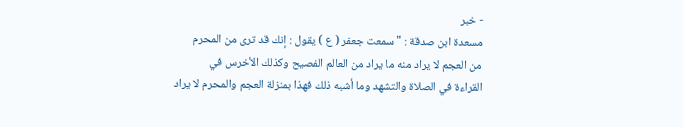- خبر
مسعدة ابن صدقة : " سمعت جعفر ( ع ) يقول : إنك قد ترى من المحرم
من العجم لا يراد منه ما يراد من العالم الفصيح وكذلك الأخرس في
القراءة في الصلاة والتشهد وما أشبه ذلك فهذا بمنزلة العجم والمحرم لا يراد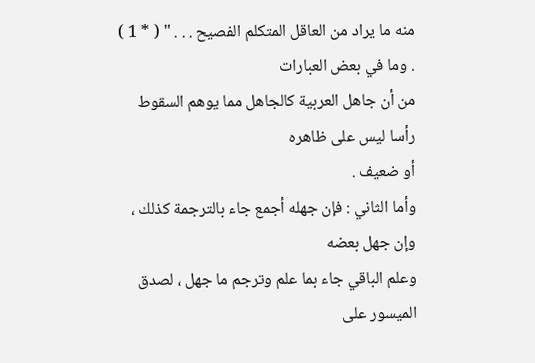منه ما يراد من العاقل المتكلم الفصيح . . . " ( * 1 ) . وما في بعض العبارات
من أن جاهل العربية كالجاهل مما يوهم السقوط رأسا ليس على ظاهره
أو ضعيف .
وأما الثاني : فإن جهله أجمع جاء بالترجمة كذلك ، وإن جهل بعضه
وعلم الباقي جاء بما علم وترجم ما جهل ، لصدق الميسور على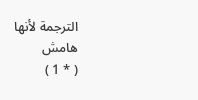الترجمة لأنها
هامش
( * 1 )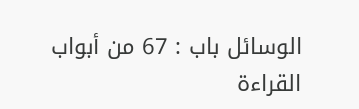الوسائل باب : 67 من أبواب القراءة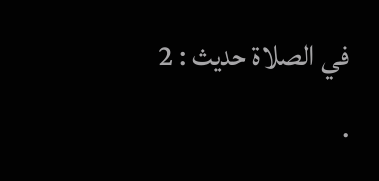في الصلاة حديث : 2 .